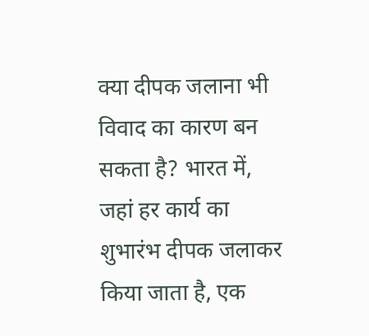क्या दीपक जलाना भी विवाद का कारण बन सकता है? भारत में, जहां हर कार्य का शुभारंभ दीपक जलाकर किया जाता है, एक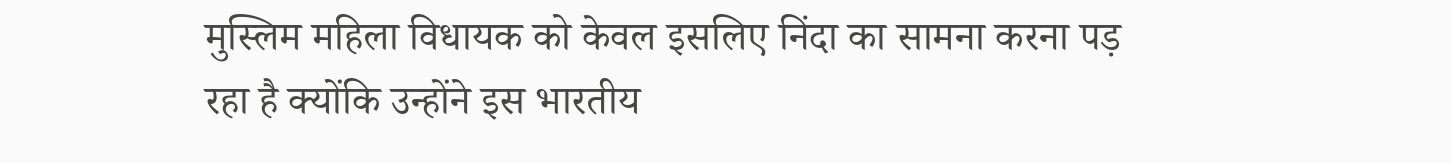मुस्लिम महिला विधायक को केवल इसलिए निंदा का सामना करना पड़ रहा है क्योंकि उन्होंने इस भारतीय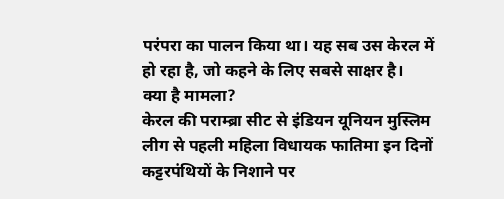परंपरा का पालन किया था। यह सब उस केरल में हो रहा है, जो कहने के लिए सबसे साक्षर है।
क्या है मामला?
केरल की पराम्ब्रा सीट से इंडियन यूनियन मुस्लिम लीग से पहली महिला विधायक फातिमा इन दिनों कट्टरपंथियों के निशाने पर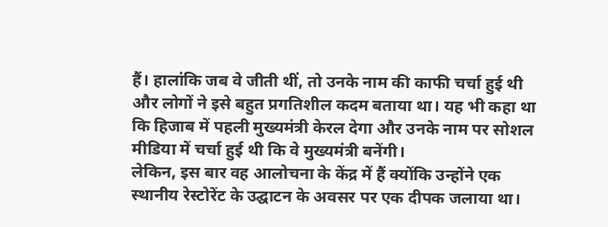हैं। हालांकि जब वे जीती थीं, तो उनके नाम की काफी चर्चा हुई थी और लोगों ने इसे बहुत प्रगतिशील कदम बताया था। यह भी कहा था कि हिजाब में पहली मुख्यमंत्री केरल देगा और उनके नाम पर सोशल मीडिया में चर्चा हुई थी कि वे मुख्यमंत्री बनेंगी।
लेकिन, इस बार वह आलोचना के केंद्र में हैं क्योंकि उन्होंने एक स्थानीय रेस्टोरेंट के उद्घाटन के अवसर पर एक दीपक जलाया था।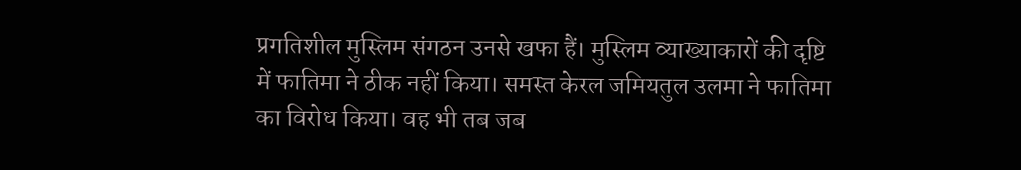प्रगतिशील मुस्लिम संगठन उनसे खफा हैं। मुस्लिम व्याख्याकारों की दृष्टि में फातिमा ने ठीक नहीं किया। समस्त केरल जमियतुल उलमा ने फातिमा का विरोध किया। वह भी तब जब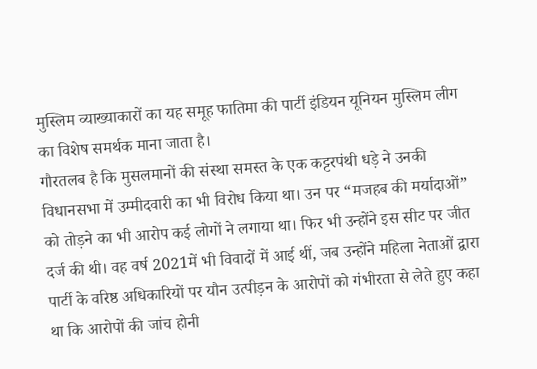मुस्लिम व्याख्याकारों का यह समूह फातिमा की पार्टी इंडियन यूनियन मुस्लिम लीग का विशेष समर्थक माना जाता है।
गौरतलब है कि मुसलमानों की संस्था समस्त के एक कट्टरपंथी धड़े ने उनकी विधानसभा में उम्मीदवारी का भी विरोध किया था। उन पर “मजहब की मर्यादाओं” को तोड़ने का भी आरोप कई लोगों ने लगाया था। फिर भी उन्होंने इस सीट पर जीत दर्ज की थी। वह वर्ष 2021में भी विवादों में आई थीं, जब उन्होंने महिला नेताओं द्वारा पार्टी के वरिष्ठ अधिकारियों पर यौन उत्पीड़न के आरोपों को गंभीरता से लेते हुए कहा था कि आरोपों की जांच होनी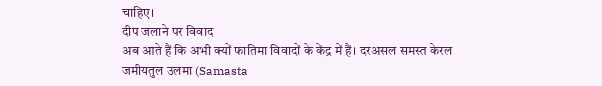चाहिए।
दीप जलाने पर विवाद
अब आते हैं कि अभी क्यों फातिमा विवादों के केंद्र में हैं। दरअसल समस्त केरल जमीयतुल उलमा (Samasta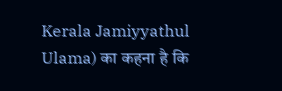Kerala Jamiyyathul Ulama) का कहना है कि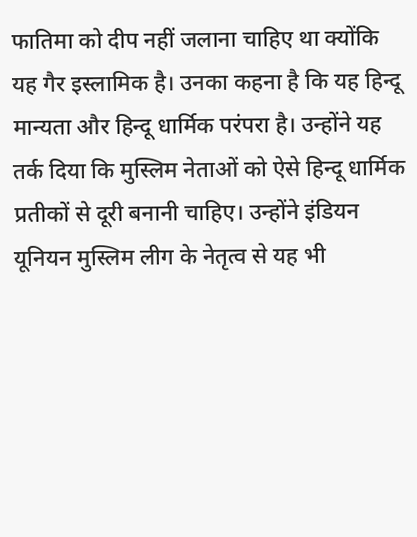फातिमा को दीप नहीं जलाना चाहिए था क्योंकि यह गैर इस्लामिक है। उनका कहना है कि यह हिन्दू मान्यता और हिन्दू धार्मिक परंपरा है। उन्होंने यह तर्क दिया कि मुस्लिम नेताओं को ऐसे हिन्दू धार्मिक प्रतीकों से दूरी बनानी चाहिए। उन्होंने इंडियन यूनियन मुस्लिम लीग के नेतृत्व से यह भी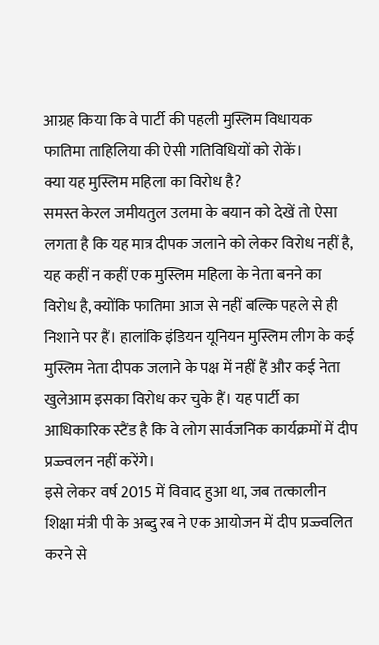आग्रह किया कि वे पार्टी की पहली मुस्लिम विधायक फातिमा ताहिलिया की ऐसी गतिविधियों को रोकें।
क्या यह मुस्लिम महिला का विरोध है?
समस्त केरल जमीयतुल उलमा के बयान को देखें तो ऐसा लगता है कि यह मात्र दीपक जलाने को लेकर विरोध नहीं है, यह कहीं न कहीं एक मुस्लिम महिला के नेता बनने का विरोध है, क्योंकि फातिमा आज से नहीं बल्कि पहले से ही निशाने पर हैं। हालांकि इंडियन यूनियन मुस्लिम लीग के कई मुस्लिम नेता दीपक जलाने के पक्ष में नहीं हैं और कई नेता खुलेआम इसका विरोध कर चुके हैं। यह पार्टी का आधिकारिक स्टैंड है कि वे लोग सार्वजनिक कार्यक्रमों में दीप प्रज्ज्वलन नहीं करेंगे।
इसे लेकर वर्ष 2015 में विवाद हुआ था, जब तत्कालीन शिक्षा मंत्री पी के अब्दु रब ने एक आयोजन में दीप प्रज्ज्वलित करने से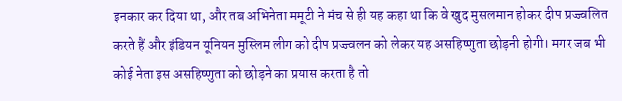इनकार कर दिया था, और तब अभिनेता ममूटी ने मंच से ही यह कहा था कि वे खुद मुसलमान होकर दीप प्रज्ज्वलित करते हैं और इंडियन यूनियन मुस्लिम लीग को दीप प्रज्ज्वलन को लेकर यह असहिष्णुता छोड़नी होगी। मगर जब भी कोई नेता इस असहिष्णुता को छोड़ने का प्रयास करता है तो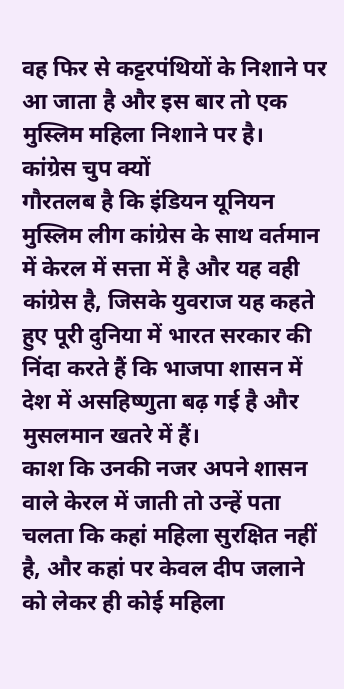वह फिर से कट्टरपंथियों के निशाने पर आ जाता है और इस बार तो एक मुस्लिम महिला निशाने पर है।
कांग्रेस चुप क्यों
गौरतलब है कि इंडियन यूनियन मुस्लिम लीग कांग्रेस के साथ वर्तमान में केरल में सत्ता में है और यह वही कांग्रेस है, जिसके युवराज यह कहते हुए पूरी दुनिया में भारत सरकार की निंदा करते हैं कि भाजपा शासन में देश में असहिष्णुता बढ़ गई है और मुसलमान खतरे में हैं।
काश कि उनकी नजर अपने शासन वाले केरल में जाती तो उन्हें पता चलता कि कहां महिला सुरक्षित नहीं है, और कहां पर केवल दीप जलाने को लेकर ही कोई महिला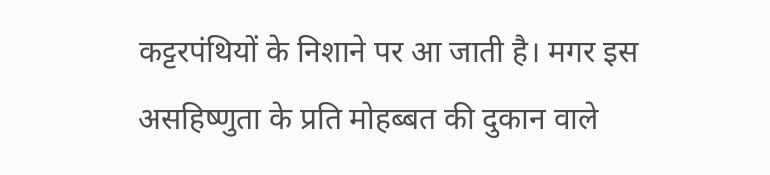कट्टरपंथियों के निशाने पर आ जाती है। मगर इस असहिष्णुता के प्रति मोहब्बत की दुकान वाले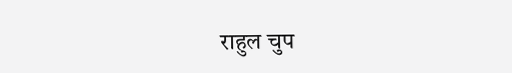राहुल चुप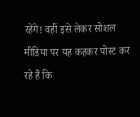रहेंगे! वहीं इसे लेकर सोशल मीडिया पर यह कहकर पोस्ट कर रहे हैं कि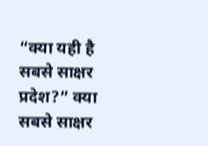“क्या यही है सबसे साक्षर प्रदेश?” क्या सबसे साक्षर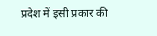प्रदेश में इसी प्रकार की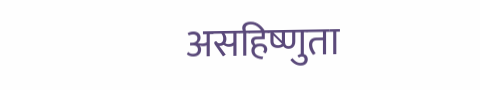असहिष्णुता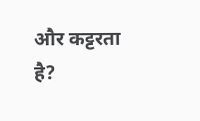और कट्टरता है?